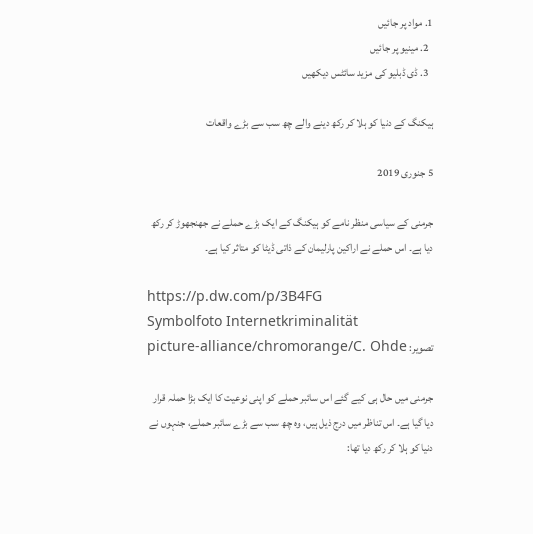1. مواد پر جائیں
  2. مینیو پر جائیں
  3. ڈی ڈبلیو کی مزید سائٹس دیکھیں

ہیکنگ کے دنیا کو ہلا کر رکھ دینے والے چھ سب سے بڑے واقعات

5 جنوری 2019

جرمنی کے سیاسی منظر نامے کو ہیکنگ کے ایک بڑے حملے نے جھنجھوڑ کر رکھ دیا ہے۔ اس حملے نے اراکین پارلیمان کے ذاتی ڈیٹا کو متاثر کیا ہے۔

https://p.dw.com/p/3B4FG
Symbolfoto Internetkriminalität
تصویر: picture-alliance/chromorange/C. Ohde

جرمنی میں حال ہی کیے گئے اس سائبر حملے کو اپنی نوعیت کا ایک بڑا حملہ قرار دیا گیا ہے۔ اس تناظر میں درج ذیل ہیں، وہ چھ سب سے بڑے سائبر حملے، جنہوں نے دنیا کو ہلا کر رکھ دیا تھا: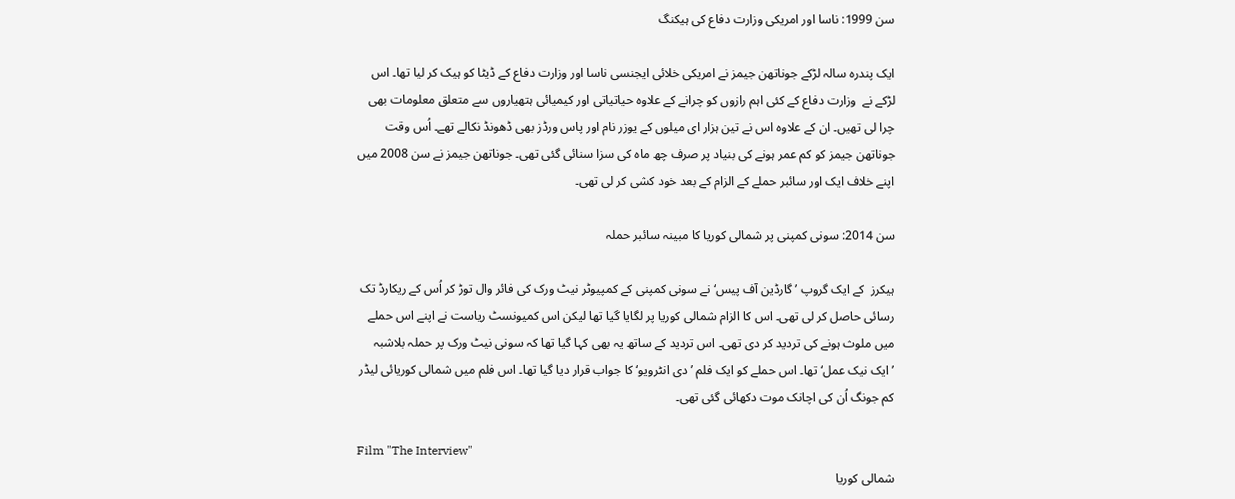سن 1999: ناسا اور امریکی وزارت دفاع کی ہیکنگ

ایک پندرہ سالہ لڑکے جوناتھن جیمز نے امریکی خلائی ایجنسی ناسا اور وزارت دفاع کے ڈیٹا کو ہیک کر لیا تھا۔ اس لڑکے نے  وزارت دفاع کے کئی اہم رازوں کو چرانے کے علاوہ حیاتیاتی اور کیمیائی ہتھیاروں سے متعلق معلومات بھی چرا لی تھیں۔ ان کے علاوہ اس نے تین ہزار ای میلوں کے یوزر نام اور پاس ورڈز بھی ڈھونڈ نکالے تھے۔ اُس وقت جوناتھن جیمز کو کم عمر ہونے کی بنیاد پر صرف چھ ماہ کی سزا سنائی گئی تھی۔ جوناتھن جیمز نے سن 2008 میں اپنے خلاف ایک اور سائبر حملے کے الزام کے بعد خود کشی کر لی تھی۔

سن 2014: سونی کمپنی پر شمالی کوریا کا مبینہ سائبر حملہ

ہیکرز  کے ایک گروپ ’گارڈین آف پیس‘ نے سونی کمپنی کے کمپیوٹر نیٹ ورک کی فائر وال توڑ کر اُس کے ریکارڈ تک رسائی حاصل کر لی تھی۔ اس کا الزام شمالی کوریا پر لگایا گیا تھا لیکن اس کمیونسٹ ریاست نے اپنے اس حملے میں ملوث ہونے کی تردید کر دی تھی۔ اس تردید کے ساتھ یہ بھی کہا گیا تھا کہ سونی نیٹ ورک پر حملہ بلاشبہ ’ایک نیک عمل‘ تھا۔ اس حملے کو ایک فلم ’دی انٹرویو‘ کا جواب قرار دیا گیا تھا۔ اس فلم میں شمالی کوریائی لیڈر کم جونگ اُن کی اچانک موت دکھائی گئی تھی۔

Film "The Interview"
شمالی کوریا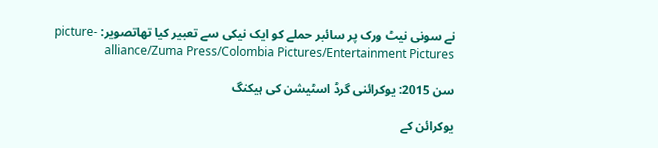نے سونی نیٹ ورک پر سائبر حملے کو ایک نیکی سے تعبیر کیا تھاتصویر: picture-alliance/Zuma Press/Colombia Pictures/Entertainment Pictures

سن 2015: یوکرائنی گرڈ اسٹیشن کی ہیکنگ

یوکرائن کے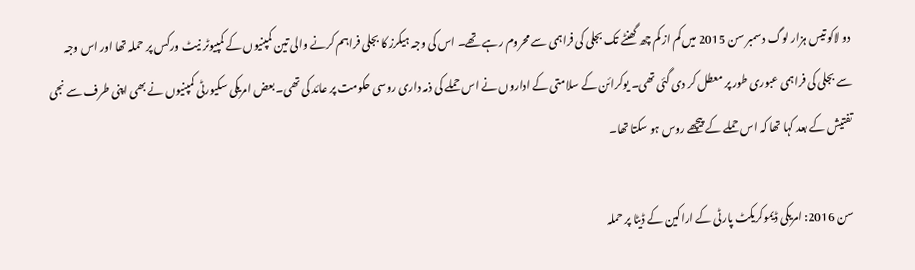دو لاکو تیس ہزار لوگ دسمبر سن 2015 میں کم از کم چھ گھنٹے تک بجلی کی فراہمی سے محروم رہے تھے۔ اس کی وجہ ہیکرز کا بجلی فراہم کرنے والی تین کمپنیوں کے کمپیوٹر نیٹ ورکس پر حملہ تھا اور اس وجہ سے بجلی کی فراہمی عبوری طور پر معطل کر دی گئی تھی۔ یوکرائن کے سلامتی کے اداروں نے اس حملے کی ذمہ داری روسی حکومت پر عائد کی تھی۔ بعض امریکی سکیورٹی کمپنیوں نے بھی اپنی طرف سے نجی تفتیش کے بعد کہا تھا کہ اس حملے کے پیچھے روس ہو سکتا تھا۔

سن 2016: امریکی ڈیموکریکٹ پارٹی کے اراکین کے ڈیٹا پر حملہ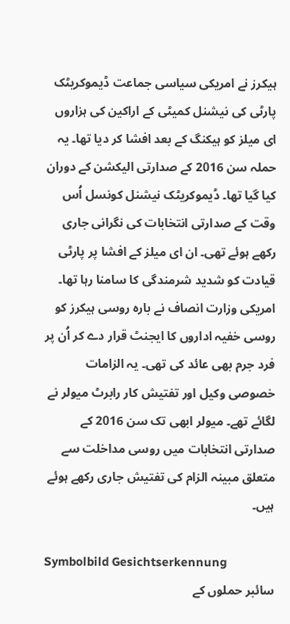ہیکرز نے امریکی سیاسی جماعت ڈیموکریٹک پارٹی کی نیشنل کمیٹی کے اراکین کی ہزاروں ای میلز کو ہیکنگ کے بعد افشا کر دیا تھا۔ یہ حملہ سن 2016 کے صدارتی الیکشن کے دوران کیا گیا تھا۔ ڈیموکریٹک نیشنل کونسل اُس وقت کے صدارتی انتخابات کی نگرانی جاری رکھے ہوئے تھی۔ ان ای میلز کے افشا پر پارٹی قیادت کو شدید شرمندگی کا سامنا رہا تھا۔ امریکی وزارت انصاف نے بارہ روسی ہیکرز کو روسی خفیہ اداروں کا ایجنٹ قرار دے کر اُن پر فرد جرم بھی عائد کی تھی۔ یہ الزامات خصوصی وکیل اور تفتیش کار رابرٹ میولر نے لگائے تھے۔ میولر ابھی تک سن 2016 کے صدارتی انتخابات میں روسی مداخلت سے متعلق مبینہ الزام کی تفتیش جاری رکھے ہوئے ہیں۔

Symbolbild Gesichtserkennung
سائبر حملوں کے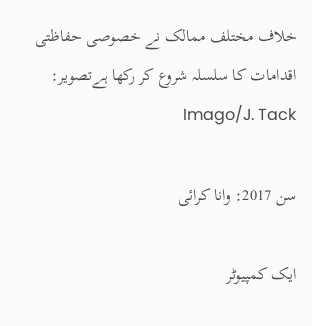خلاف مختلف ممالک نے خصوصی حفاظتی اقدامات کا سلسلہ شروع کر رکھا ہےتصویر: Imago/J. Tack

سن 2017: وانا کرائی

ایک کمپیوٹر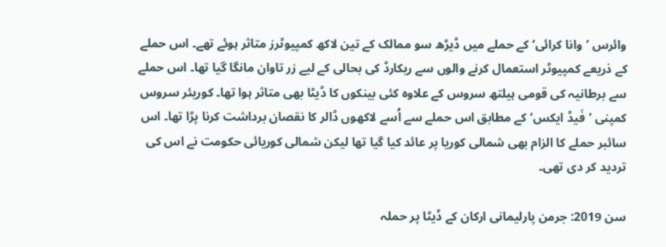وائرس ’وانا کرائی‘ کے حملے میں ڈیڑھ سو ممالک کے تین لاکھ کمپیوٹرز متاثر ہوئے تھے۔ اس حملے کے ذریعے کمپیوٹر استعمال کرنے والوں سے ریکارڈ کی بحالی کے لیے زر تاوان مانگا گیا تھا۔ اس حملے سے برطانیہ کی قومی ہیلتھ سروس کے علاوہ کئی بینکوں کا ڈیٹا بھی متاثر ہوا تھا۔ کوریئر سروس کمپنی ’فَیڈ ایکس‘ کے مطابق اس حملے سے اُسے لاکھوں ڈالر کا نقصان برداشت کرنا پڑا تھا۔ اس سائبر حملے کا الزام بھی شمالی کوریا پر عائد کیا گیا تھا لیکن شمالی کوریائی حکومت نے اس کی تردید کر دی تھی۔

سن 2019: جرمن پارلیمانی ارکان کے ڈیٹا پر حملہ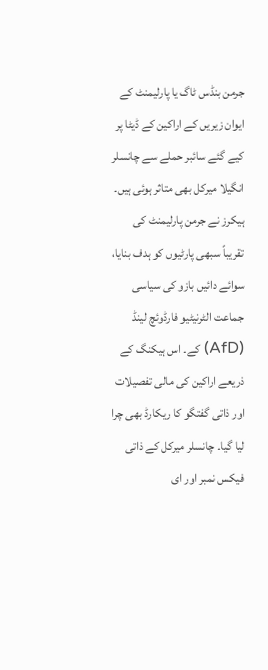جرمن بنڈس ٹاگ یا پارلیمنٹ کے ایوان زیریں کے اراکین کے ڈیٹا پر کیے گئے سائبر حملے سے چانسلر انگیلا میرکل بھی متاثر ہوئی ہیں۔ ہیکرز نے جرمن پارلیمنٹ کی تقریباً سبھی پارٹیوں کو ہدف بنایا، سوائے دائیں بازو کی سیاسی جماعت الٹرنیٹیو فارڈوئچ لینڈ (AfD) کے۔ اس ہیکنگ کے ذریعے اراکین کی مالی تفصیلات اور ذاتی گفتگو کا ریکارڈ بھی چرا لیا گیا۔ چانسلر میرکل کے ذاتی فیکس نمبر اور ای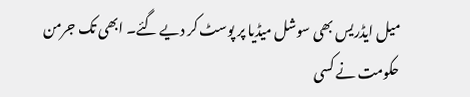میل ایڈریس بھی سوشل میڈیا پر پوسٹ کر دیے گئے۔ ابھی تک جرمن حکومت نے کسی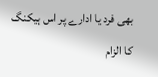بھی فرد یا ادارے پر اس ہیکنگ کا الزام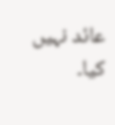عائد نہیں کیا۔